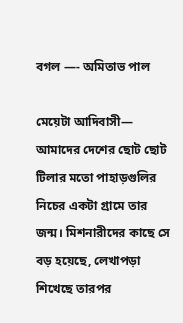বগল —- অমিতাভ পাল

মেয়েটা আদিবাসী— আমাদের দেশের ছোট ছোট টিলার মতো পাহাড়গুলির নিচের একটা গ্রামে তার জন্ম। মিশনারীদের কাছে সে বড় হয়েছে, লেখাপড়া শিখেছে তারপর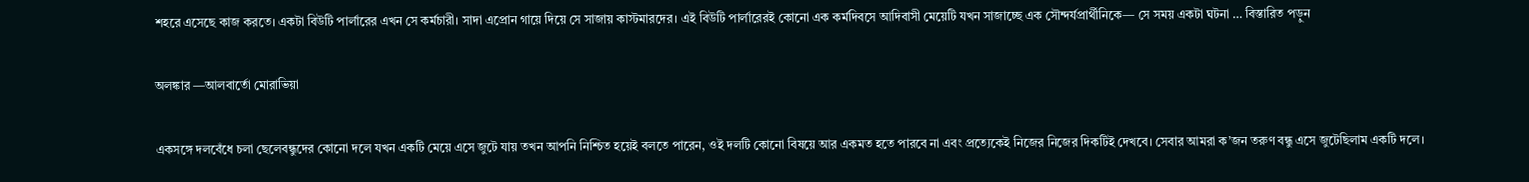শহরে এসেছে কাজ করতে। একটা বিউটি পার্লারের এখন সে কর্মচারী। সাদা এপ্রোন গায়ে দিয়ে সে সাজায় কাস্টমারদের। এই বিউটি পার্লারেরই কোনো এক কর্মদিবসে আদিবাসী মেয়েটি যখন সাজাচ্ছে এক সৌন্দর্যপ্রার্থীনিকে— সে সময় একটা ঘটনা … বিস্তারিত পড়ুন

অলঙ্কার —আলবার্তো মোরাভিয়া

একসঙ্গে দলবেঁধে চলা ছেলেবন্ধুদের কোনো দলে যখন একটি মেয়ে এসে জুটে যায় তখন আপনি নিশ্চিত হয়েই বলতে পারেন, ওই দলটি কোনো বিষয়ে আর একমত হতে পারবে না এবং প্রত্যেকেই নিজের নিজের দিকটিই দেখবে। সেবার আমরা ক’জন তরুণ বন্ধু এসে জুটেছিলাম একটি দলে।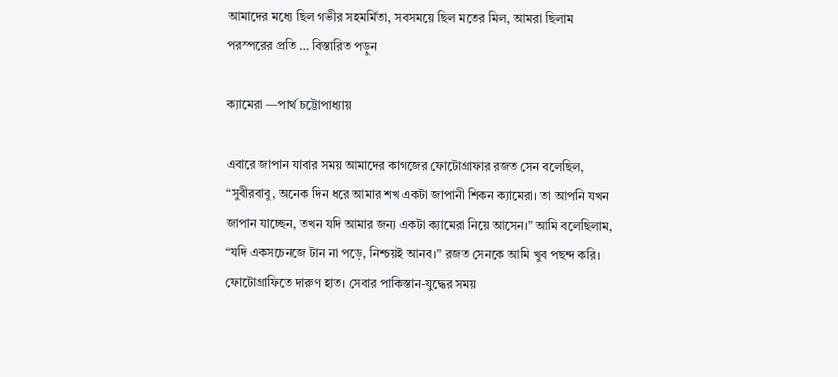আমাদের মধ্যে ছিল গভীর সহমর্মিতা, সবসময়ে ছিল মতের মিল, আমরা ছিলাম পরস্পরের প্রতি … বিস্তারিত পড়ুন

ক্যামেরা —পার্থ চট্টোপাধ্যায়

এবারে জাপান যাবার সময় আমাদের কাগজের ফোটোগ্রাফার রজত সেন বলেছিল, “সুবীরবাবু, অনেক দিন ধরে আমার শখ একটা জাপানী শিকন ক্যামেরা। তা আপনি যখন জাপান যাচ্ছেন, তখন যদি আমার জন্য একটা ক্যামেরা নিয়ে আসেন।” আমি বলেছিলাম, “যদি একসচেনজে টান না পড়ে, নিশ্চয়ই আনব।” রজত সেনকে আমি খুব পছন্দ করি। ফোটোগ্রাফিতে দারুণ হাত। সেবার পাকিস্তান-যুদ্ধের সময়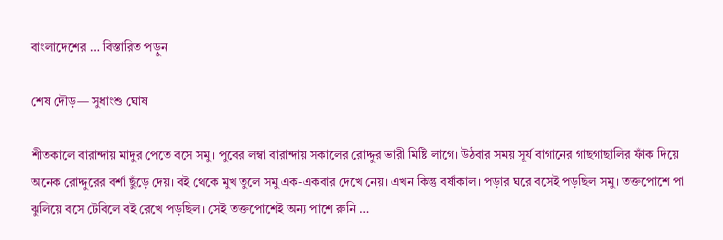বাংলাদেশের … বিস্তারিত পড়ুন

শেষ দৌড়— সুধাংশু ঘোষ

শীতকালে বারান্দায় মাদুর পেতে বসে সমু। পুবের লম্বা বারান্দায় সকালের রোদ্দুর ভারী মিষ্টি লাগে। উঠবার সময় সূর্য বাগানের গাছগাছালির ফাঁক দিয়ে অনেক রোদ্দুরের বর্শা ছুঁড়ে দেয়। বই থেকে মুখ তুলে সমু এক-একবার দেখে নেয়। এখন কিন্তু বর্ষাকাল। পড়ার ঘরে বসেই পড়ছিল সমু। তক্তপোশে পা ঝুলিয়ে বসে টেবিলে বই রেখে পড়ছিল। সেই তক্তপোশেই অন্য পাশে রুনি …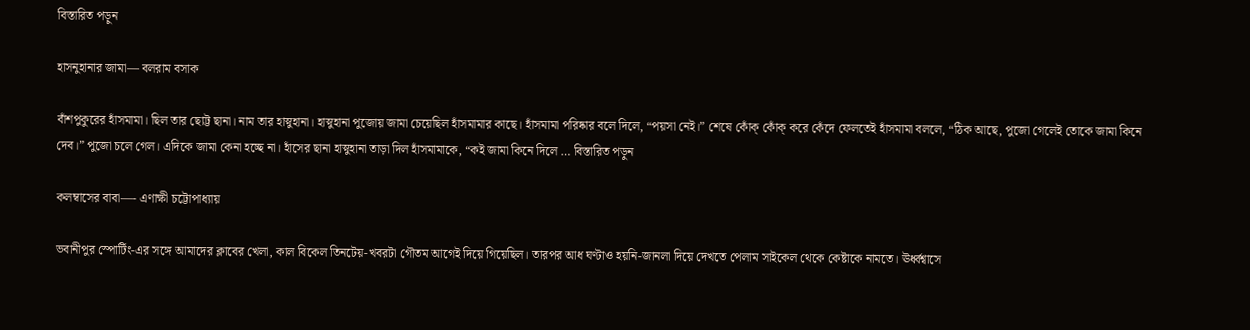বিস্তারিত পড়ুন

হাসনুহানার জামা— বলরাম বসাক

বাঁশপুকুরের হাঁসমামা। ছিল তার ছোট্ট ছানা। নাম তার হাস্নুহানা। হাস্নুহানা পুজোয় জামা চেয়েছিল হাঁসমামার কাছে। হাঁসমামা পরিষ্কার বলে দিলে, “পয়সা নেই।” শেষে কোঁক্ কোঁক্ করে কেঁদে ফেলতেই হাঁসমামা বললে, “ঠিক আছে, পুজো গেলেই তোকে জামা কিনে দেব।” পুজো চলে গেল। এদিকে জামা কেনা হচ্ছে না। হাঁসের ছানা হাস্নুহানা তাড়া দিল হাঁসমামাকে, “কই জামা কিনে দিলে … বিস্তারিত পড়ুন

কলম্বাসের বাবা—- এণাক্ষী চট্টোপাধ্যায়

ভবানীপুর স্পোর্টিং-এর সঙ্গে আমাদের ক্লাবের খেলা, কাল বিকেল তিনটেয়-খবরটা গৌতম আগেই দিয়ে গিয়েছিল। তারপর আধ ঘণ্টাও হয়নি-জানলা দিয়ে দেখতে পেলাম সাইকেল থেকে কেষ্টাকে নামতে। ঊর্ধ্বশ্বাসে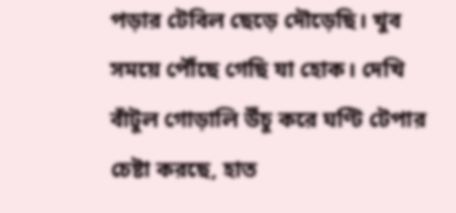পড়ার টেবিল ছেড়ে দৌড়েছি। খুব সময়ে পৌঁছে গেছি যা হোক। দেখি বাঁটুল গোড়ালি উঁচু করে ঘণ্টি টেপার চেষ্টা করছে, হাত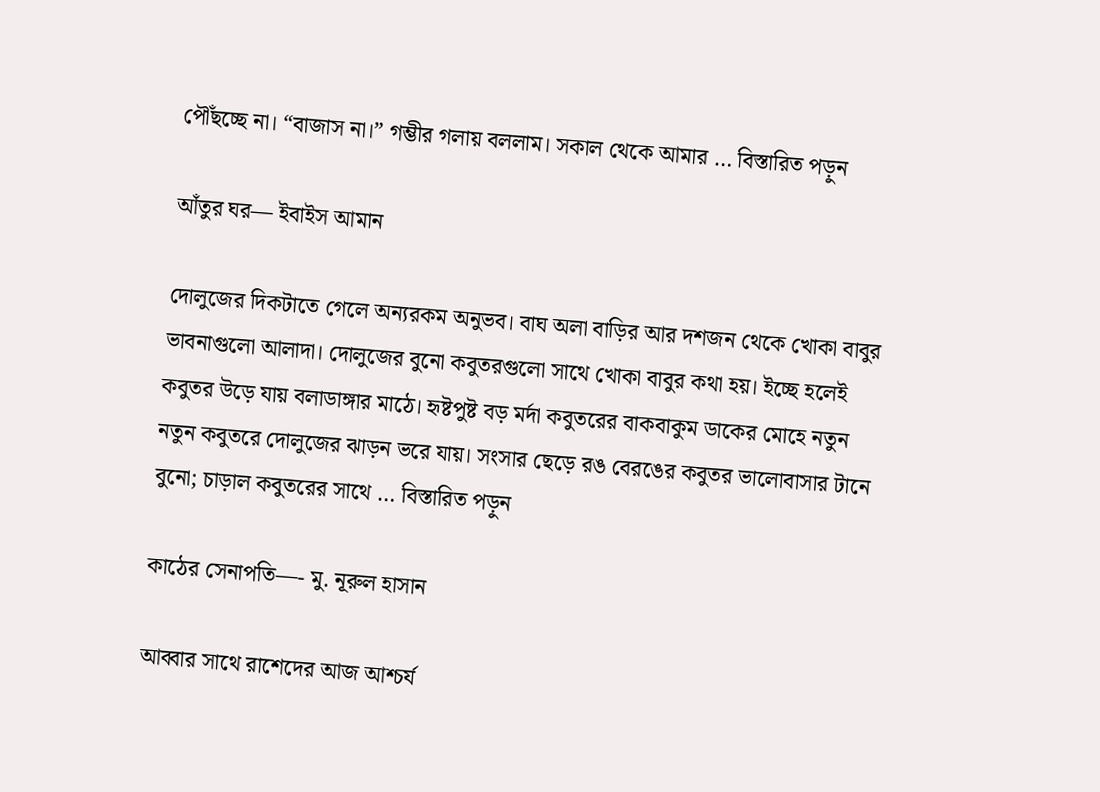পৌঁছচ্ছে না। “বাজাস না।” গম্ভীর গলায় বললাম। সকাল থেকে আমার … বিস্তারিত পড়ুন

আঁতুর ঘর— ইবাইস আমান

দোলুজের দিকটাতে গেলে অন্যরকম অনুভব। বাঘ অলা বাড়ির আর দশজন থেকে খোকা বাবুর ভাবনাগুলো আলাদা। দোলুজের বুনো কবুতরগুলো সাথে খোকা বাবুর কথা হয়। ইচ্ছে হলেই কবুতর উড়ে যায় বলাডাঙ্গার মাঠে। হৃষ্টপুষ্ট বড় মর্দা কবুতরের বাকবাকুম ডাকের মোহে নতুন নতুন কবুতরে দোলুজের ঝাড়ন ভরে যায়। সংসার ছেড়ে রঙ বেরঙের কবুতর ভালোবাসার টানে বুনো; চাড়াল কবুতরের সাথে … বিস্তারিত পড়ুন

কাঠের সেনাপতি—- মু. নূরুল হাসান

আব্বার সাথে রাশেদের আজ আশ্চর্য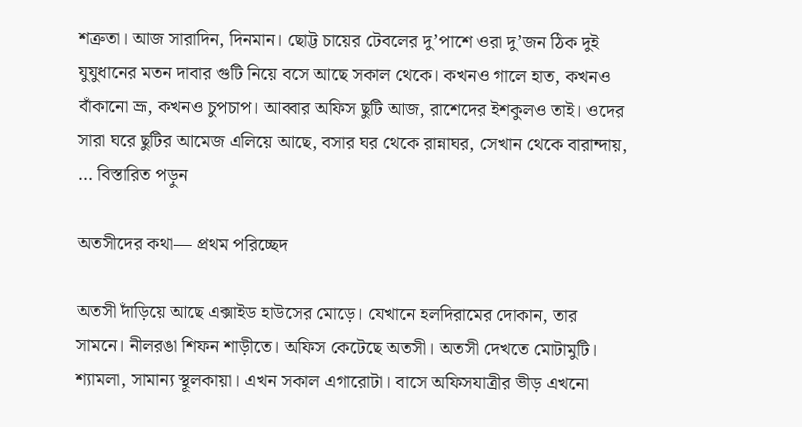শত্রুতা। আজ সারাদিন, দিনমান। ছোট্ট চায়ের টেবলের দু’পাশে ওরা দু’জন ঠিক দুই যুযুধানের মতন দাবার গুটি নিয়ে বসে আছে সকাল থেকে। কখনও গালে হাত, কখনও বাঁকানো ভ্রূ, কখনও চুপচাপ। আব্বার অফিস ছুটি আজ, রাশেদের ইশকুলও তাই। ওদের সারা ঘরে ছুটির আমেজ এলিয়ে আছে, বসার ঘর থেকে রান্নাঘর, সেখান থেকে বারান্দায়, … বিস্তারিত পড়ুন

অতসীদের কথা— প্রথম পরিচ্ছেদ

অতসী দাঁড়িয়ে আছে এক্সাইড হাউসের মোড়ে। যেখানে হলদিরামের দোকান, তার সামনে। নীলরঙা শিফন শাড়ীতে। অফিস কেটেছে অতসী। অতসী দেখতে মোটামুটি। শ্যামলা, সামান্য স্থূলকায়া। এখন সকাল এগারোটা। বাসে অফিসযাত্রীর ভীড় এখনো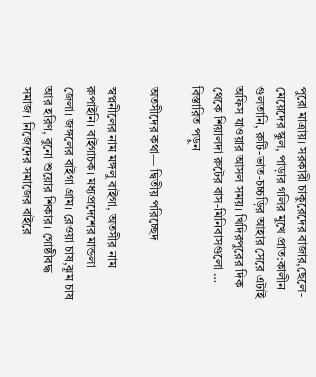পুরো মাত্রায়। সরকারী চাকুরেদের বাজার,ছেলে-মেয়েদের স্কুল, পাড়ার গলির মুখে প্রাত:কালীন গুলতানি, রুটি-ভাত-চচ্চড়ির আহার সেরে এটাই অফিস যাওয়ার আসল সময়। খিদিরপুরের দিক থেকে শিয়ালদা রুটের বাস-মিনিবাসগুলো … বিস্তারিত পড়ুন

অতসীদের কথা— দ্বিতীয় পরিচ্ছেদ

স্বপ্ননীলের নাম মঙ্গলু বাইগা, অতসীর নাম রুপাইনি। বাইগাচক। মধ্যপ্রদেশের মান্ডলা জেলা। জঙ্গলের বাইগা গ্রাম। রেওয়া চাষ,ঝূম চাষ আর হরিণ, বুনো শুয়োর শিকার। গোষ্ঠীবদ্ধ সমাজ। নিজেদের সমাজের বাইরে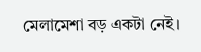মেলামেশা বড় একটা নেই।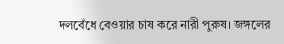দলবেঁধে বেওয়ার চাষ করে নারী পুরুষ। জঙ্গলের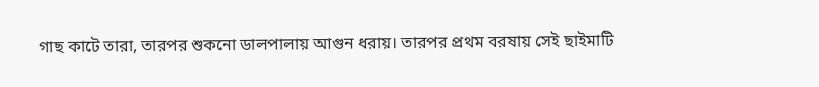গাছ কাটে তারা, তারপর শুকনো ডালপালায় আগুন ধরায়। তারপর প্রথম বরষায় সেই ছাইমাটি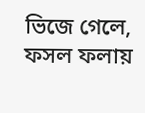ভিজে গেলে, ফসল ফলায়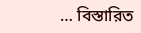… বিস্তারিত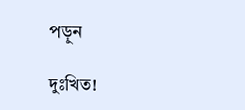পড়ুন

দুঃখিত!